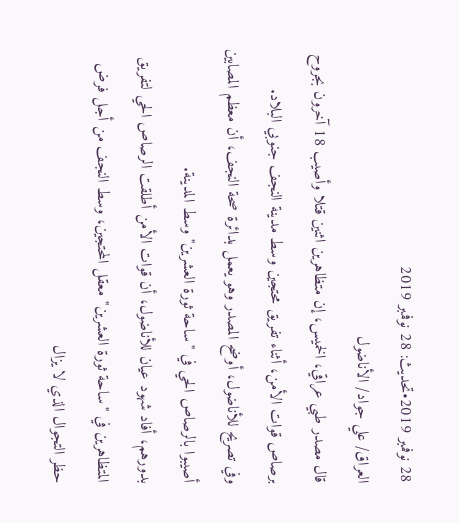28 نوفمبر 2019•تحديث: 28 نوفمبر 2019
العراق/ علي جواد/ الأناضول
قال مصدر طبي عراقي، الخميس، إن متظاهرين اثنين قتلا وأصيب 18 آخرون بجروح برصاص قوات الأمن، أثناء تفريق محتجين وسط مدينة النجف جنوبي البلاد.
وفي تصريح للأناضول، أوضح المصدر وهو يعمل بدائرة صحة النجف، أن معظم المصابين أصيبوا بالرصاص الحي في "ساحة ثورة العشرين" وسط المدينة.
بدورهم، أفاد شهود عيان للأناضول، أن قوات الأمن أطلقت الرصاص الحي لتفريق المتظاهرين في "ساحة ثورة العشرين" معقل المحتجين، وسط النجف من أجل فرض حظر التجوال الذي لا يزال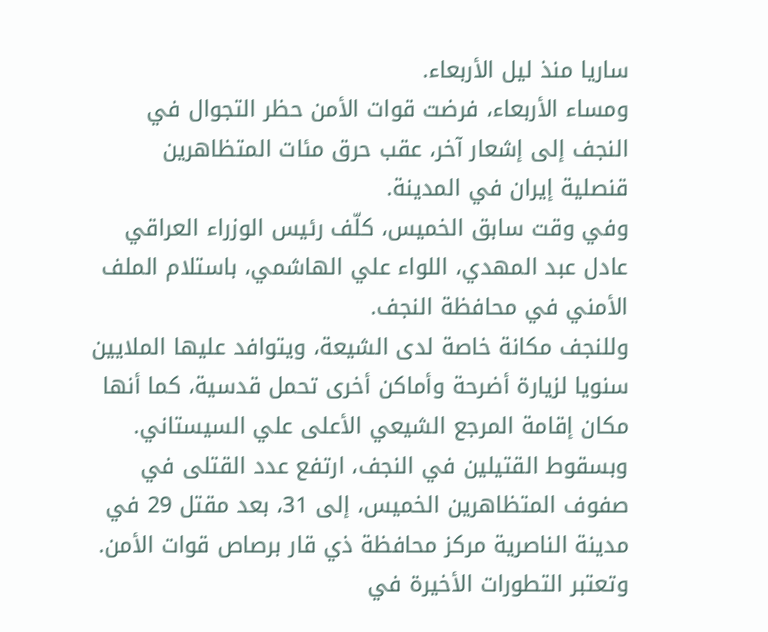ساريا منذ ليل الأربعاء.
ومساء الأربعاء، فرضت قوات الأمن حظر التجوال في النجف إلى إشعار آخر، عقب حرق مئات المتظاهرين قنصلية إيران في المدينة.
وفي وقت سابق الخميس، كلّف رئيس الوزراء العراقي عادل عبد المهدي، اللواء علي الهاشمي، باستلام الملف الأمني في محافظة النجف.
وللنجف مكانة خاصة لدى الشيعة، ويتوافد عليها الملايين سنويا لزيارة أضرحة وأماكن أخرى تحمل قدسية، كما أنها مكان إقامة المرجع الشيعي الأعلى علي السيستاني.
وبسقوط القتيلين في النجف، ارتفع عدد القتلى في صفوف المتظاهرين الخميس، إلى 31، بعد مقتل 29 في مدينة الناصرية مركز محافظة ذي قار برصاص قوات الأمن.
وتعتبر التطورات الأخيرة في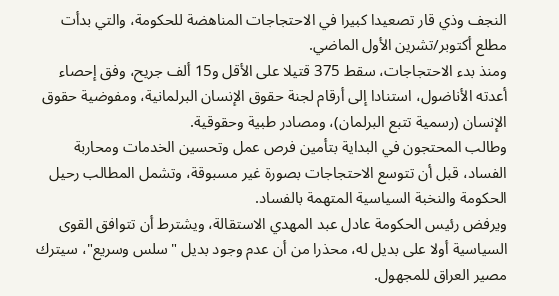النجف وذي قار تصعيدا كبيرا في الاحتجاجات المناهضة للحكومة، والتي بدأت مطلع أكتوبر/تشرين الأول الماضي.
ومنذ بدء الاحتجاجات، سقط 375 قتيلا على الأقل و15 ألف جريح، وفق إحصاء أعدته الأناضول، استنادا إلى أرقام لجنة حقوق الإنسان البرلمانية، ومفوضية حقوق الإنسان (رسمية تتبع البرلمان)، ومصادر طبية وحقوقية.
وطالب المحتجون في البداية بتأمين فرص عمل وتحسين الخدمات ومحاربة الفساد، قبل أن تتوسع الاحتجاجات بصورة غير مسبوقة، وتشمل المطالب رحيل الحكومة والنخبة السياسية المتهمة بالفساد.
ويرفض رئيس الحكومة عادل عبد المهدي الاستقالة، ويشترط أن تتوافق القوى السياسية أولا على بديل له، محذرا من أن عدم وجود بديل "سلس وسريع"، سيترك مصير العراق للمجهول.